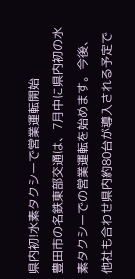県内初!水素タクシーで営業運転開始
豊田市の名鉄東部交通は、7月中に県内初の水素タクシーでの営業運転を始めます。今後、他社も合わせ県内約80台が導入される予定で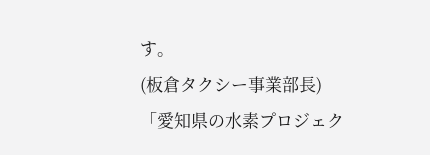す。
(板倉タクシー事業部長)
「愛知県の水素プロジェク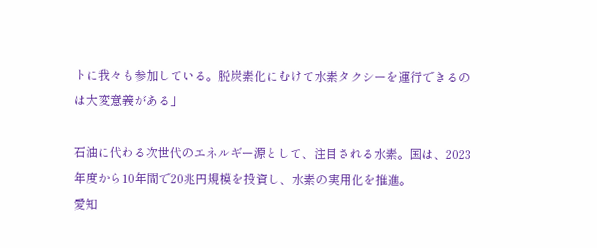トに我々も参加している。脱炭素化にむけて水素タクシーを運行できるのは大変意義がある」

石油に代わる次世代のエネルギー源として、注目される水素。国は、2023年度から10年間で20兆円規模を投資し、水素の実用化を推進。
愛知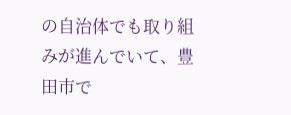の自治体でも取り組みが進んでいて、豊田市で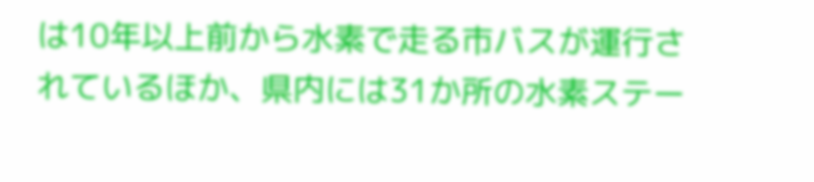は10年以上前から水素で走る市バスが運行されているほか、県内には31か所の水素ステー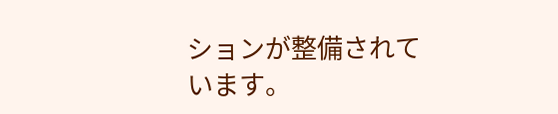ションが整備されています。